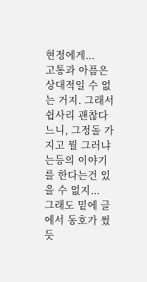현정에게...
고통과 아픔은 상대적일 수 없는 거지. 그래서 쉽사리 괜찮다느니, 그정돌 가지고 뭘 그러냐는등의 이야기를 한다는건 있을 수 없지...
그래도 밑에 글에서 동호가 썼듯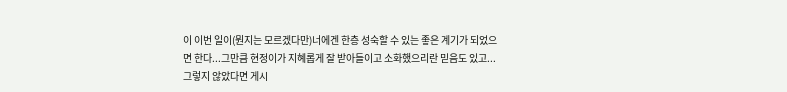이 이번 일이(뭔지는 모르겠다만)너에겐 한층 성숙할 수 있는 좋은 계기가 되었으면 한다...그만큼 현정이가 지혜롭게 잘 받아들이고 소화했으리란 믿음도 있고...
그렇지 않았다면 게시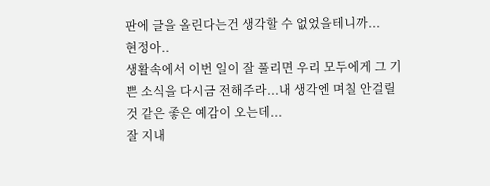판에 글을 올린다는건 생각할 수 없었을테니까...
현정아..
생활속에서 이번 일이 잘 풀리면 우리 모두에게 그 기쁜 소식을 다시금 전해주라...내 생각엔 며칠 안걸릴것 같은 좋은 예감이 오는데...
잘 지내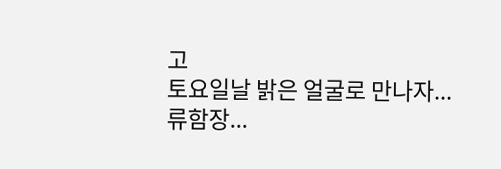고
토요일날 밝은 얼굴로 만나자...
류함장...